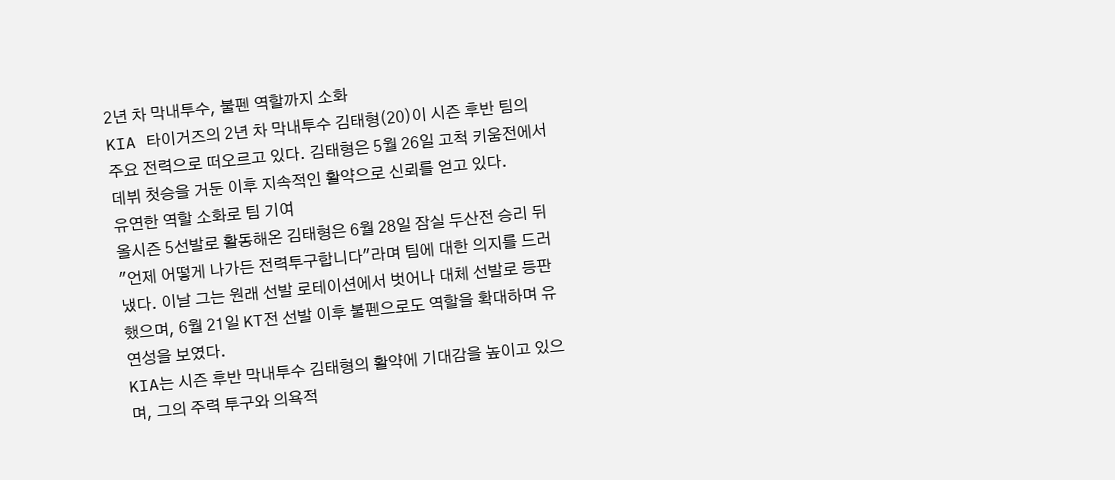2년 차 막내투수, 불펜 역할까지 소화
KIA 타이거즈의 2년 차 막내투수 김태형(20)이 시즌 후반 팀의 주요 전력으로 떠오르고 있다. 김태형은 5월 26일 고척 키움전에서 데뷔 첫승을 거둔 이후 지속적인 활약으로 신뢰를 얻고 있다.
유연한 역할 소화로 팀 기여
올시즌 5선발로 활동해온 김태형은 6월 28일 잠실 두산전 승리 뒤 "언제 어떻게 나가든 전력투구합니다"라며 팀에 대한 의지를 드러냈다. 이날 그는 원래 선발 로테이션에서 벗어나 대체 선발로 등판했으며, 6월 21일 KT전 선발 이후 불펜으로도 역할을 확대하며 유연성을 보였다.
KIA는 시즌 후반 막내투수 김태형의 활약에 기대감을 높이고 있으며, 그의 주력 투구와 의욕적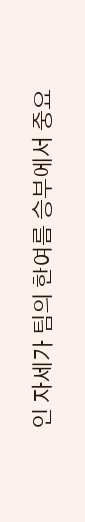인 자세가 팀의 한여름 승부에서 중요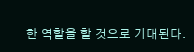한 역할을 할 것으로 기대된다.